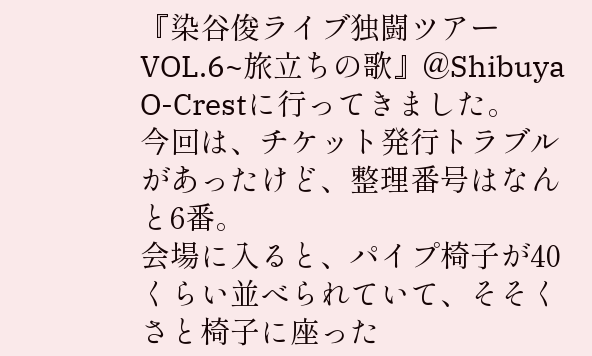『染谷俊ライブ独闘ツアーVOL.6~旅立ちの歌』@Shibuya O-Crestに行ってきました。
今回は、チケット発行トラブルがあったけど、整理番号はなんと6番。
会場に入ると、パイプ椅子が40くらい並べられていて、そそくさと椅子に座った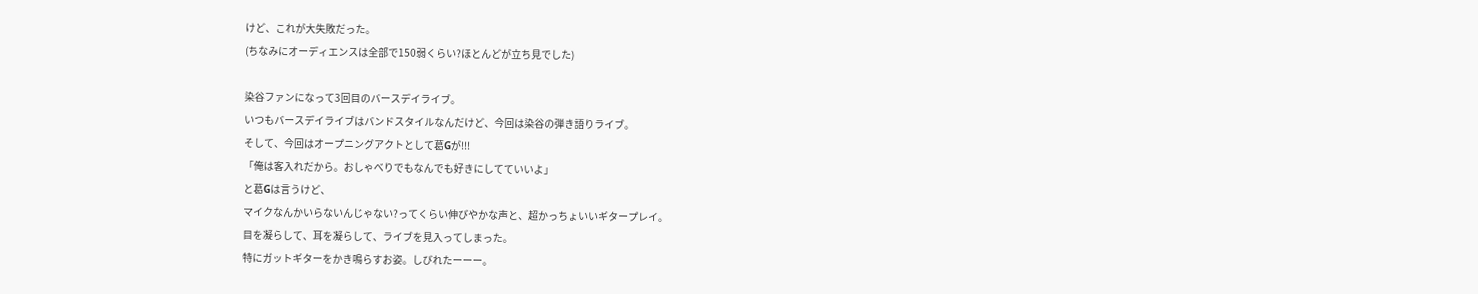けど、これが大失敗だった。
(ちなみにオーディエンスは全部で150弱くらい?ほとんどが立ち見でした)

染谷ファンになって3回目のバースデイライブ。
いつもバースデイライブはバンドスタイルなんだけど、今回は染谷の弾き語りライブ。
そして、今回はオープニングアクトとして葛Gが!!!
「俺は客入れだから。おしゃべりでもなんでも好きにしてていいよ」
と葛Gは言うけど、
マイクなんかいらないんじゃない?ってくらい伸びやかな声と、超かっちょいいギタープレイ。
目を凝らして、耳を凝らして、ライブを見入ってしまった。
特にガットギターをかき鳴らすお姿。しびれたーーー。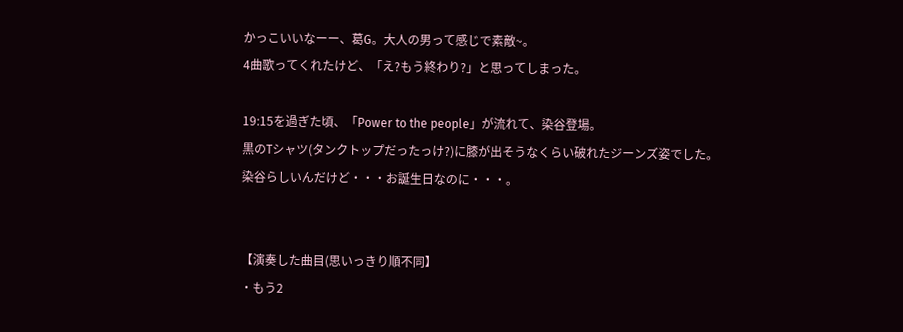かっこいいなーー、葛G。大人の男って感じで素敵~。
4曲歌ってくれたけど、「え?もう終わり?」と思ってしまった。

19:15を過ぎた頃、「Power to the people」が流れて、染谷登場。
黒のTシャツ(タンクトップだったっけ?)に膝が出そうなくらい破れたジーンズ姿でした。
染谷らしいんだけど・・・お誕生日なのに・・・。


【演奏した曲目(思いっきり順不同】
・もう2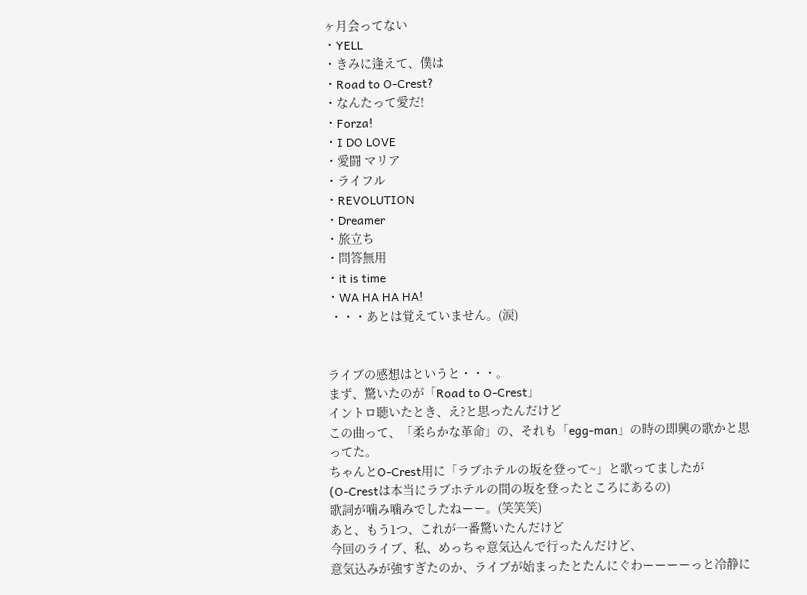ヶ月会ってない
・YELL
・きみに逢えて、僕は
・Road to O-Crest?
・なんたって愛だ!
・Forza!
・I DO LOVE
・愛闘 マリア
・ライフル
・REVOLUTION
・Dreamer
・旅立ち
・問答無用
・it is time
・WA HA HA HA!
 ・・・あとは覚えていません。(涙)


ライブの感想はというと・・・。
まず、驚いたのが「Road to O-Crest」
イントロ聴いたとき、え?と思ったんだけど
この曲って、「柔らかな革命」の、それも「egg-man」の時の即興の歌かと思ってた。
ちゃんとO-Crest用に「ラブホテルの坂を登って~」と歌ってましたが
(O-Crestは本当にラブホテルの間の坂を登ったところにあるの)
歌詞が噛み噛みでしたねーー。(笑笑笑)
あと、もう1つ、これが一番驚いたんだけど
今回のライブ、私、めっちゃ意気込んで行ったんだけど、
意気込みが強すぎたのか、ライブが始まったとたんにぐわーーーーっと冷静に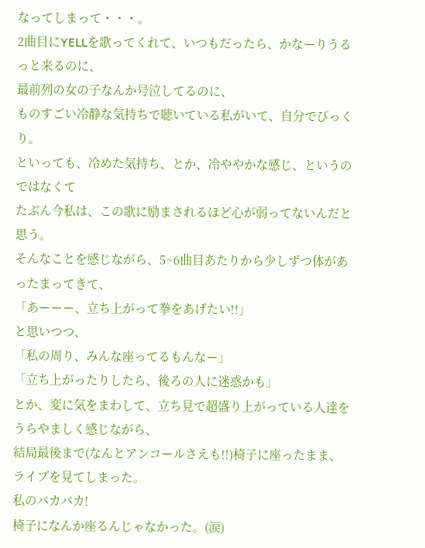なってしまって・・・。
2曲目にYELLを歌ってくれて、いつもだったら、かなーりうるっと来るのに、
最前列の女の子なんか号泣してるのに、
ものすごい冷静な気持ちで聴いている私がいて、自分でびっくり。
といっても、冷めた気持ち、とか、冷ややかな感じ、というのではなくて
たぶん今私は、この歌に励まされるほど心が弱ってないんだと思う。
そんなことを感じながら、5~6曲目あたりから少しずつ体があったまってきて、
「あーーー、立ち上がって拳をあげたい!!」
と思いつつ、
「私の周り、みんな座ってるもんなー」
「立ち上がったりしたら、後ろの人に迷惑かも」
とか、変に気をまわして、立ち見で超盛り上がっている人達をうらやましく感じながら、
結局最後まで(なんとアンコールさえも!!)椅子に座ったまま、ライブを見てしまった。
私のバカバカ!
椅子になんか座るんじゃなかった。(涙)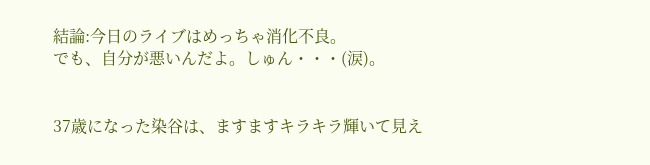結論:今日のライブはめっちゃ消化不良。
でも、自分が悪いんだよ。しゅん・・・(涙)。


37歳になった染谷は、ますますキラキラ輝いて見え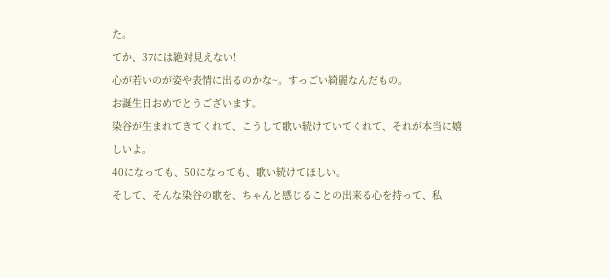た。
てか、37には絶対見えない!
心が若いのが姿や表情に出るのかな~。すっごい綺麗なんだもの。
お誕生日おめでとうございます。
染谷が生まれてきてくれて、こうして歌い続けていてくれて、それが本当に嬉しいよ。
40になっても、50になっても、歌い続けてほしい。
そして、そんな染谷の歌を、ちゃんと感じることの出来る心を持って、私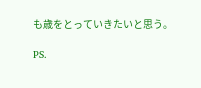も歳をとっていきたいと思う。

PS.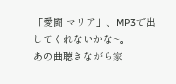「愛闘 マリア」、MP3で出してくれないかな~。
あの曲聴きながら家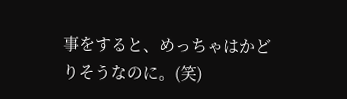事をすると、めっちゃはかどりそうなのに。(笑)